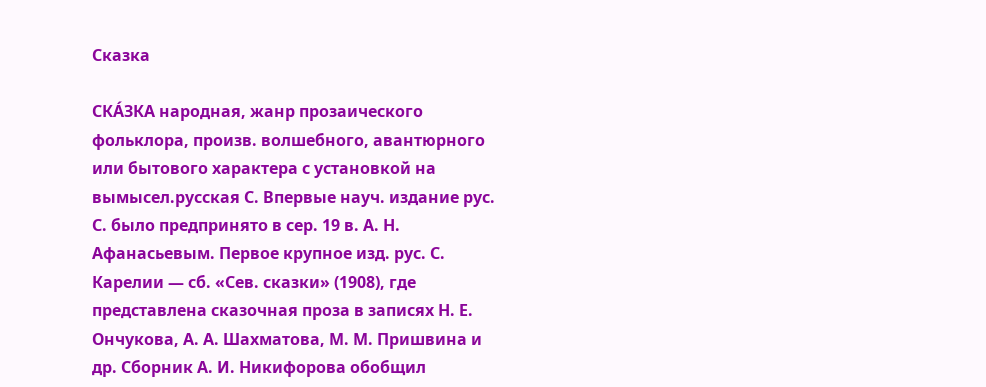Сказка

СКÁЗКА народная, жанр прозаического фольклора, произв. волшебного, авантюрного или бытового характера с установкой на вымысел.русская С. Впервые науч. издание рус. С. было предпринято в сер. 19 в. А. Н. Афанасьевым. Первое крупное изд. рус. С. Карелии — сб. «Сев. сказки» (1908), где представлена сказочная проза в записях Н. Е. Ончукова, А. А. Шахматова, М. М. Пришвина и др. Сборник А. И. Никифорова обобщил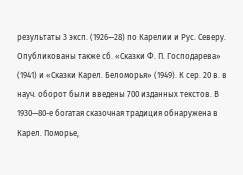результаты 3 эксп. (1926—28) по Карелии и Рус. Северу. Опубликованы также сб. «Сказки Ф. П. Господарева» (1941) и «Сказки Карел. Беломорья» (1949). К сер. 20 в. в науч. оборот были введены 700 изданных текстов. В 1930—80-е богатая сказочная традиция обнаружена в Карел. Поморье,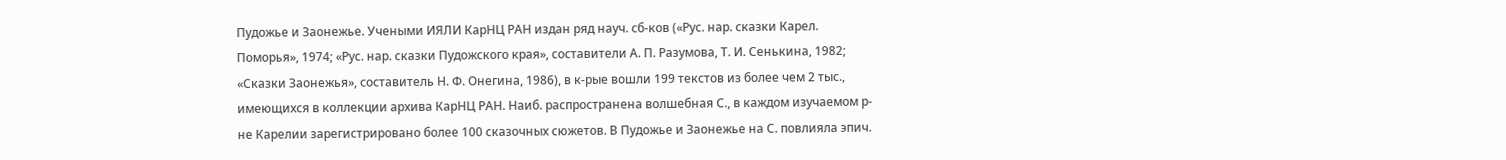Пудожье и Заонежье. Учеными ИЯЛИ КарНЦ РАН издан ряд науч. сб-ков («Рус. нар. сказки Карел. Поморья», 1974; «Рус. нар. сказки Пудожского края», составители А. П. Разумова, Т. И. Сенькина, 1982; «Сказки Заонежья», составитель Н. Ф. Онегина, 1986), в к-рые вошли 199 текстов из более чем 2 тыс., имеющихся в коллекции архива КарНЦ РАН. Наиб. распространена волшебная С., в каждом изучаемом р-не Карелии зарегистрировано более 100 сказочных сюжетов. В Пудожье и Заонежье на С. повлияла эпич.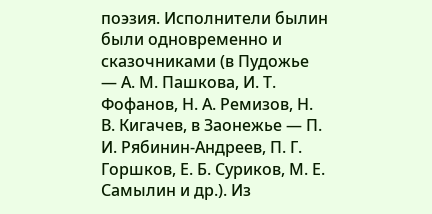поэзия. Исполнители былин были одновременно и сказочниками (в Пудожье — А. М. Пашкова, И. Т. Фофанов, Н. А. Ремизов, Н. В. Кигачев, в Заонежье — П. И. Рябинин-Андреев, П. Г. Горшков, Е. Б. Суриков, М. Е. Самылин и др.). Из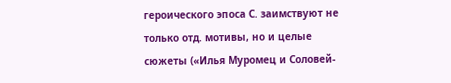героического эпоса С. заимствуют не только отд. мотивы, но и целые сюжеты («Илья Муромец и Соловей-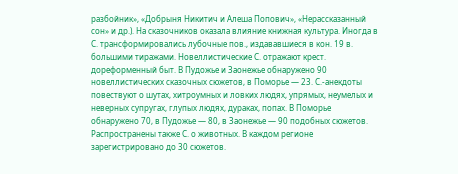разбойник», «Добрыня Никитич и Алеша Попович», «Нерассказанный сон» и др.). На сказочников оказала влияние книжная культура. Иногда в С. трансформировались лубочные пов., издававшиеся в кон. 19 в. большими тиражами. Новеллистические С. отражают крест. дореформенный быт. В Пудожье и Заонежье обнаружено 90 новеллистических сказочных сюжетов, в Поморье — 23. С.-анекдоты повествуют о шутах, хитроумных и ловких людях, упрямых, неумелых и неверных супругах, глупых людях, дураках, попах. В Поморье обнаружено 70, в Пудожье — 80, в Заонежье — 90 подобных сюжетов. Распространены также С. о животных. В каждом регионе зарегистрировано до 30 сюжетов.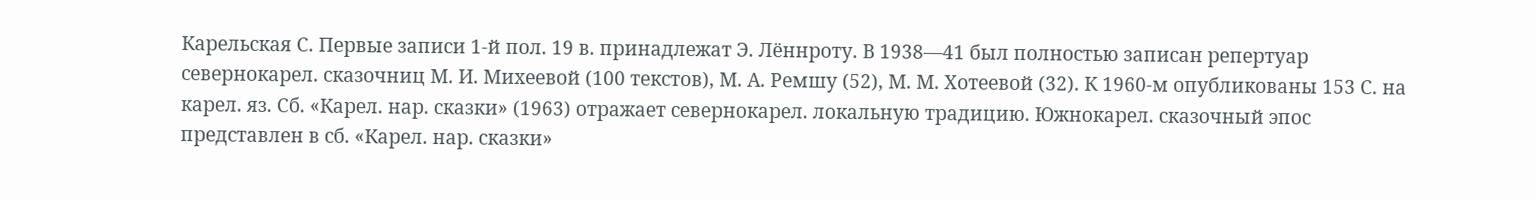Карельская С. Первые записи 1-й пол. 19 в. принадлежат Э. Лённроту. В 1938—41 был полностью записан репертуар севернокарел. сказочниц М. И. Михеевой (100 текстов), М. А. Ремшу (52), М. М. Хотеевой (32). К 1960-м опубликованы 153 С. на карел. яз. Сб. «Карел. нар. сказки» (1963) отражает севернокарел. локальную традицию. Южнокарел. сказочный эпос представлен в сб. «Карел. нар. сказки»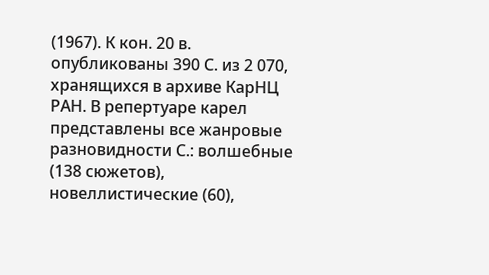(1967). К кон. 20 в. опубликованы 390 С. из 2 070, хранящихся в архиве КарНЦ РАН. В репертуаре карел представлены все жанровые разновидности С.: волшебные (138 сюжетов), новеллистические (60),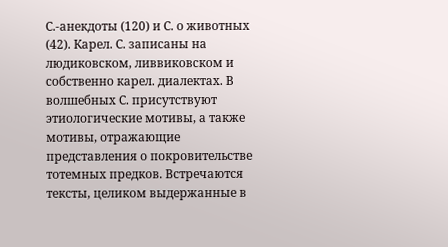С.-анекдоты (120) и С. о животных (42). Карел. С. записаны на людиковском, ливвиковском и собственно карел. диалектах. В волшебных С. присутствуют этиологические мотивы, а также мотивы, отражающие представления о покровительстве тотемных предков. Встречаются тексты, целиком выдержанные в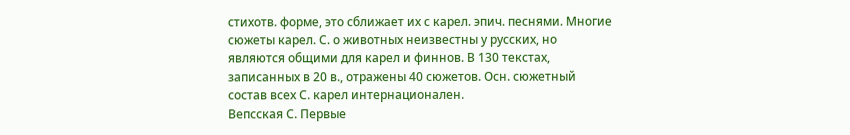стихотв. форме, это сближает их с карел. эпич. песнями. Многие сюжеты карел. С. о животных неизвестны у русских, но являются общими для карел и финнов. В 130 текстах, записанных в 20 в., отражены 40 сюжетов. Осн. сюжетный состав всех С. карел интернационален.
Вепсская С. Первые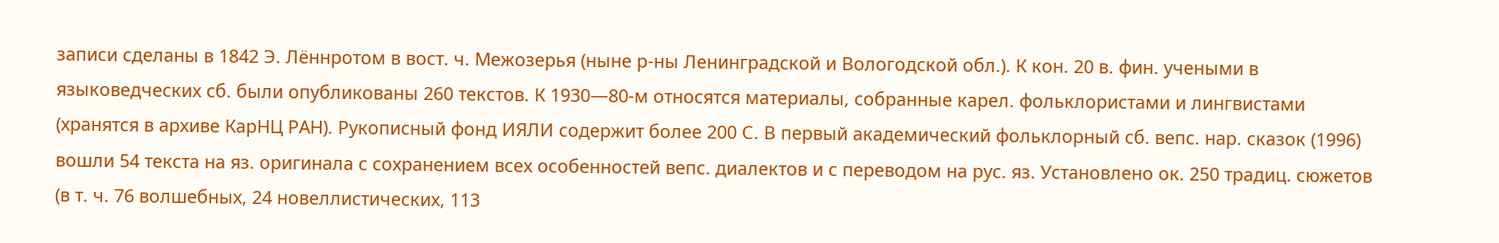записи сделаны в 1842 Э. Лённротом в вост. ч. Межозерья (ныне р-ны Ленинградской и Вологодской обл.). К кон. 20 в. фин. учеными в языковедческих сб. были опубликованы 260 текстов. К 1930—80-м относятся материалы, собранные карел. фольклористами и лингвистами (хранятся в архиве КарНЦ РАН). Рукописный фонд ИЯЛИ содержит более 200 С. В первый академический фольклорный сб. вепс. нар. сказок (1996) вошли 54 текста на яз. оригинала с сохранением всех особенностей вепс. диалектов и с переводом на рус. яз. Установлено ок. 250 традиц. сюжетов (в т. ч. 76 волшебных, 24 новеллистических, 113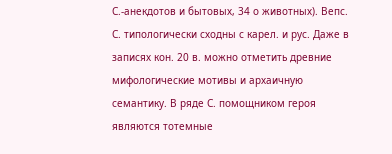С.-анекдотов и бытовых, 34 о животных). Вепс. С. типологически сходны с карел. и рус. Даже в записях кон. 20 в. можно отметить древние мифологические мотивы и архаичную семантику. В ряде С. помощником героя являются тотемные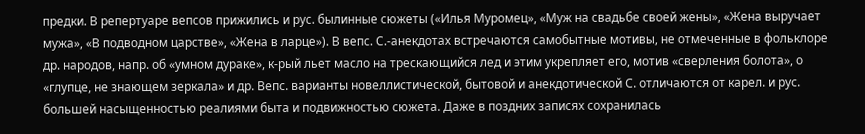предки. В репертуаре вепсов прижились и рус. былинные сюжеты («Илья Муромец», «Муж на свадьбе своей жены», «Жена выручает мужа», «В подводном царстве», «Жена в ларце»). В вепс. С.-анекдотах встречаются самобытные мотивы, не отмеченные в фольклоре др. народов, напр. об «умном дураке», к-рый льет масло на трескающийся лед и этим укрепляет его, мотив «сверления болота», о «глупце, не знающем зеркала» и др. Вепс. варианты новеллистической, бытовой и анекдотической С. отличаются от карел. и рус. большей насыщенностью реалиями быта и подвижностью сюжета. Даже в поздних записях сохранилась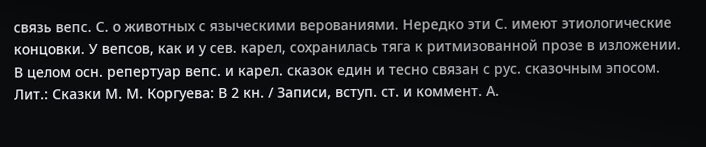связь вепс. С. о животных с языческими верованиями. Нередко эти С. имеют этиологические концовки. У вепсов, как и у сев. карел, сохранилась тяга к ритмизованной прозе в изложении. В целом осн. репертуар вепс. и карел. сказок един и тесно связан с рус. сказочным эпосом.
Лит.: Сказки М. М. Коргуева: В 2 кн. / Записи, вступ. ст. и коммент. А.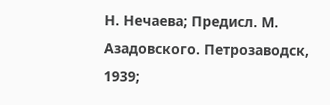Н. Нечаева; Предисл. М. Азадовского. Петрозаводск, 1939;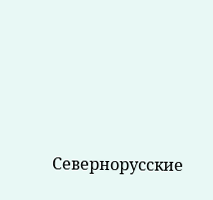Севернорусские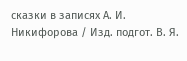сказки в записях А. И. Никифорова / Изд. подгот. В. Я.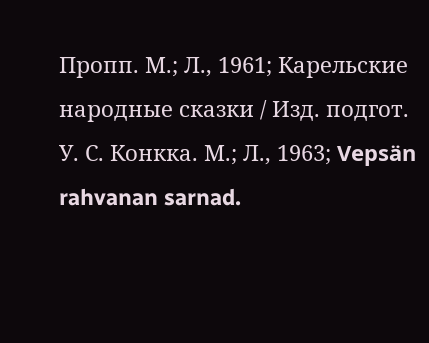Пропп. М.; Л., 1961; Карельские народные сказки / Изд. подгот. У. С. Конкка. М.; Л., 1963; Vepsän rahvanan sarnad.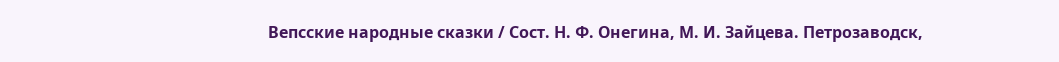Вепсские народные сказки / Сост. Н. Ф. Онегина, М. И. Зайцева. Петрозаводск,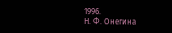1996.
Н. Ф. Онегина